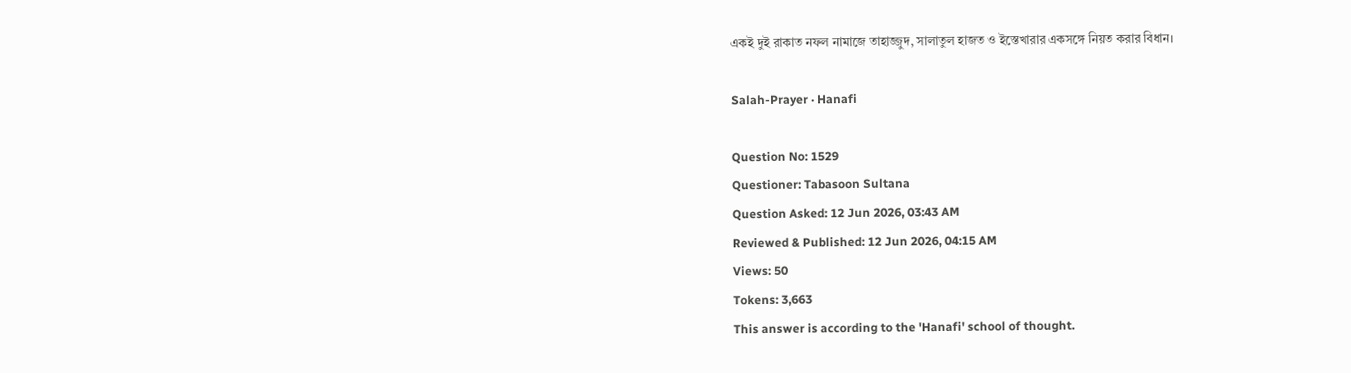একই দুই রাকাত নফল নামাজে তাহাজ্জুদ, সালাতুল হাজত ও ইস্তেখারার একসঙ্গে নিয়ত করার বিধান।

Salah-Prayer · Hanafi

Question No: 1529
Questioner: Tabasoon Sultana
Question Asked: 12 Jun 2026, 03:43 AM
Reviewed & Published: 12 Jun 2026, 04:15 AM
Views: 50
Tokens: 3,663
This answer is according to the 'Hanafi' school of thought.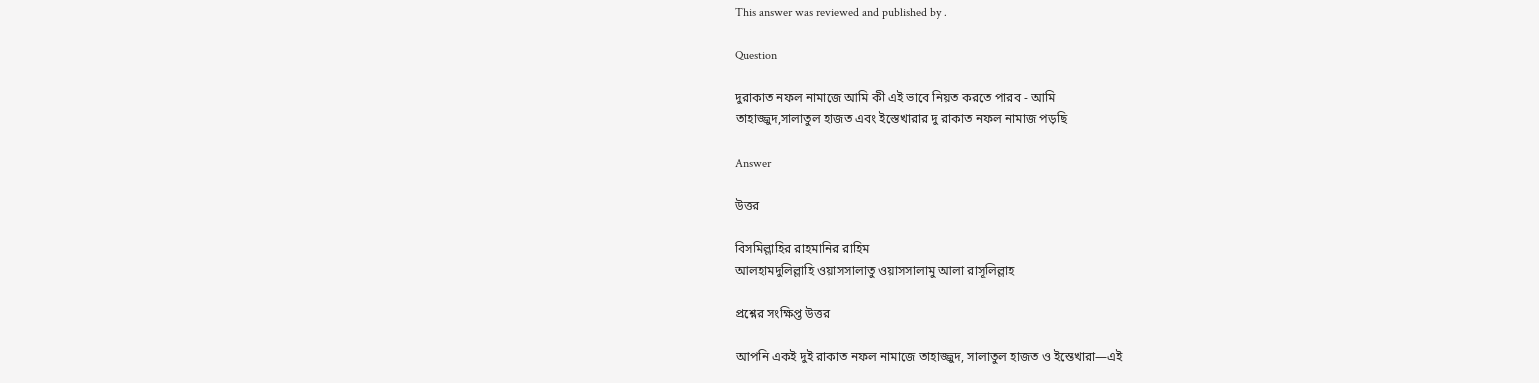This answer was reviewed and published by .

Question

দুরাকাত নফল নামাজে আমি কী এই ভাবে নিয়ত করতে পারব - আমি
তাহাজ্জুদ,সালাতুল হাজত এবং ইস্তেখারার দু রাকাত নফল নামাজ পড়ছি

Answer

উত্তর

বিসমিল্লাহির রাহমানির রাহিম
আলহামদুলিল্লাহি ওয়াসসালাতু ওয়াসসালামু আলা রাসূলিল্লাহ

প্রশ্নের সংক্ষিপ্ত উত্তর

আপনি একই দুই রাকাত নফল নামাজে তাহাজ্জুদ, সালাতুল হাজত ও ইস্তেখারা—এই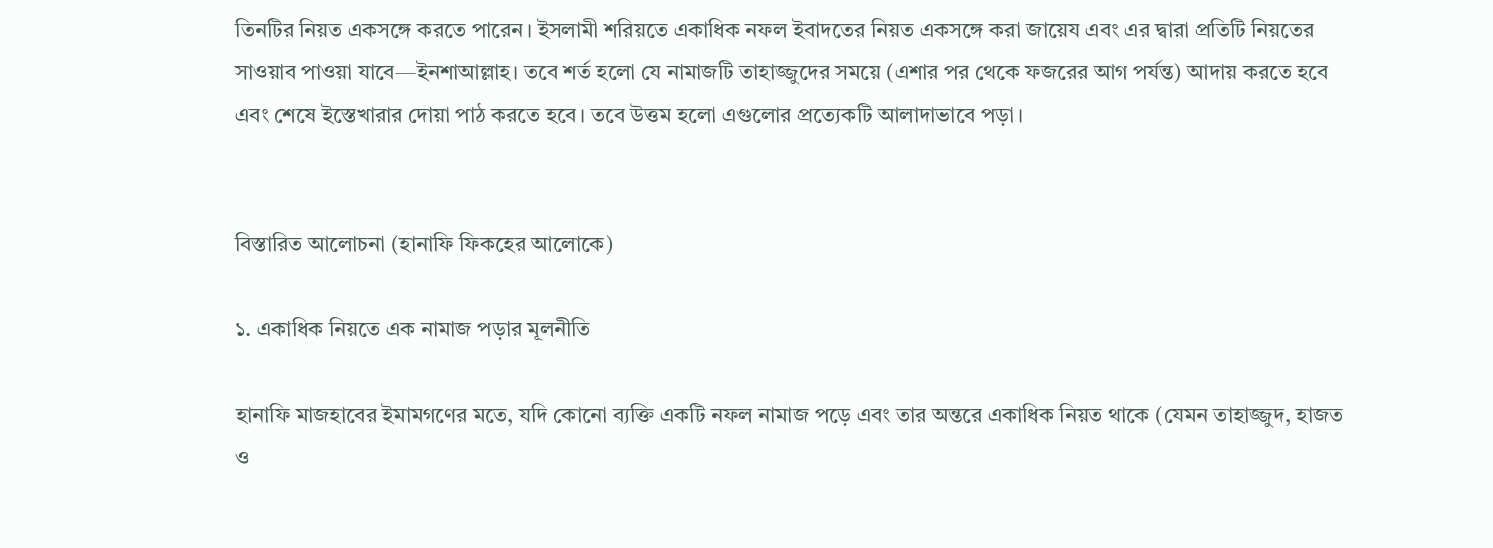তিনটির নিয়ত একসঙ্গে করতে পারেন। ইসলামী শরিয়তে একাধিক নফল ইবাদতের নিয়ত একসঙ্গে করা জায়েয এবং এর দ্বারা প্রতিটি নিয়তের সাওয়াব পাওয়া যাবে—ইনশাআল্লাহ। তবে শর্ত হলো যে নামাজটি তাহাজ্জুদের সময়ে (এশার পর থেকে ফজরের আগ পর্যন্ত) আদায় করতে হবে এবং শেষে ইস্তেখারার দোয়া পাঠ করতে হবে। তবে উত্তম হলো এগুলোর প্রত্যেকটি আলাদাভাবে পড়া।


বিস্তারিত আলোচনা (হানাফি ফিকহের আলোকে)

১. একাধিক নিয়তে এক নামাজ পড়ার মূলনীতি

হানাফি মাজহাবের ইমামগণের মতে, যদি কোনো ব্যক্তি একটি নফল নামাজ পড়ে এবং তার অন্তরে একাধিক নিয়ত থাকে (যেমন তাহাজ্জুদ, হাজত ও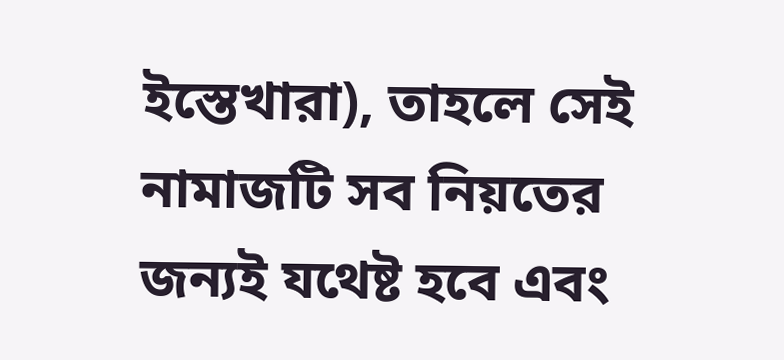ইস্তেখারা), তাহলে সেই নামাজটি সব নিয়তের জন্যই যথেষ্ট হবে এবং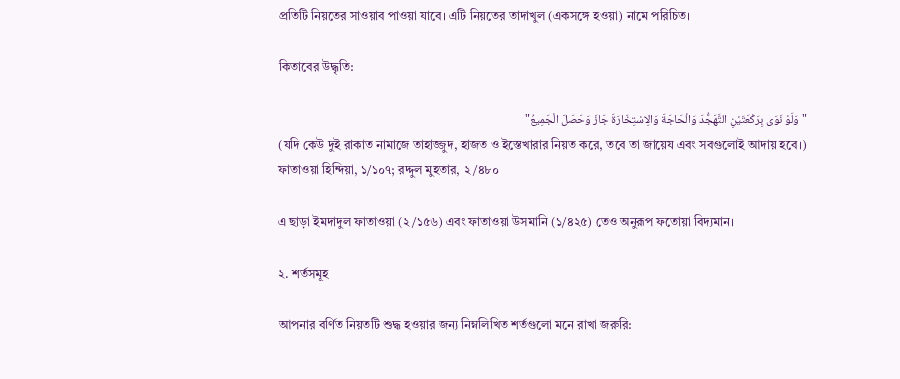প্রতিটি নিয়তের সাওয়াব পাওয়া যাবে। এটি নিয়তের তাদাখুল (একসঙ্গে হওয়া) নামে পরিচিত।

কিতাবের উদ্ধৃতি:

"وَلَوْ نَوَى بِرَكْعَتَيْنِ التَّهَجُّدَ وَالْحَاجَةَ وَالِاسْتِخَارَةَ جَازَ وَحَصَلَ الْجَمِيعُ"
(যদি কেউ দুই রাকাত নামাজে তাহাজ্জুদ, হাজত ও ইস্তেখারার নিয়ত করে, তবে তা জায়েয এবং সবগুলোই আদায় হবে।)
ফাতাওয়া হিন্দিয়া, ১/১০৭; রদ্দুল মুহতার, ২/৪৮০

এ ছাড়া ইমদাদুল ফাতাওয়া (২/১৫৬) এবং ফাতাওয়া উসমানি (১/৪২৫) তেও অনুরূপ ফতোয়া বিদ্যমান।

২. শর্তসমূহ

আপনার বর্ণিত নিয়তটি শুদ্ধ হওয়ার জন্য নিম্নলিখিত শর্তগুলো মনে রাখা জরুরি: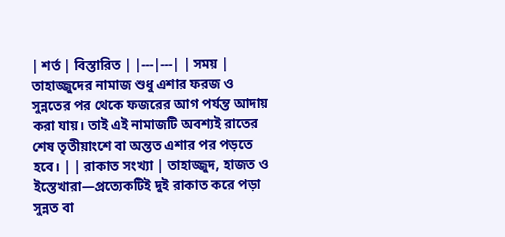| শর্ত | বিস্তারিত | |---|---| | সময় | তাহাজ্জুদের নামাজ শুধু এশার ফরজ ও সুন্নতের পর থেকে ফজরের আগ পর্যন্ত আদায় করা যায়। তাই এই নামাজটি অবশ্যই রাতের শেষ তৃতীয়াংশে বা অন্তত এশার পর পড়তে হবে। | | রাকাত সংখ্যা | তাহাজ্জুদ, হাজত ও ইস্তেখারা—প্রত্যেকটিই দুই রাকাত করে পড়া সুন্নত বা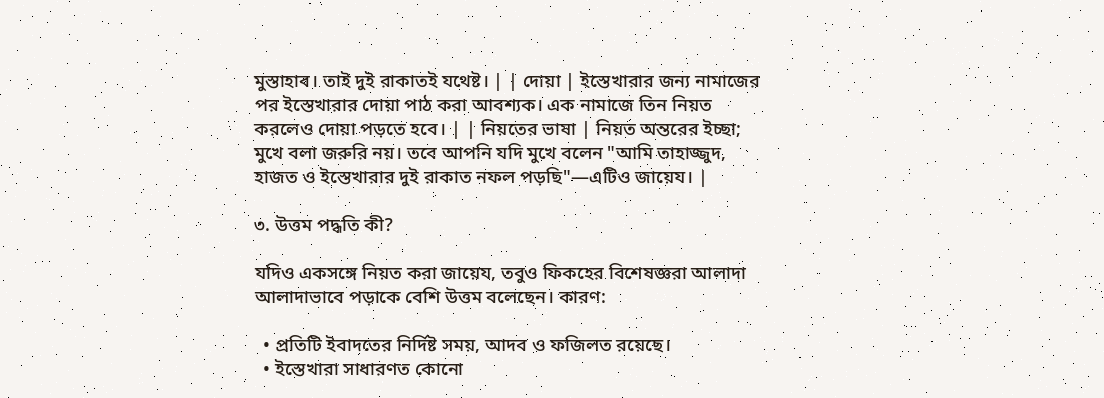মুস্তাহাব। তাই দুই রাকাতই যথেষ্ট। | | দোয়া | ইস্তেখারার জন্য নামাজের পর ইস্তেখারার দোয়া পাঠ করা আবশ্যক। এক নামাজে তিন নিয়ত করলেও দোয়া পড়তে হবে। | | নিয়তের ভাষা | নিয়ত অন্তরের ইচ্ছা; মুখে বলা জরুরি নয়। তবে আপনি যদি মুখে বলেন "আমি তাহাজ্জুদ, হাজত ও ইস্তেখারার দুই রাকাত নফল পড়ছি"—এটিও জায়েয। |

৩. উত্তম পদ্ধতি কী?

যদিও একসঙ্গে নিয়ত করা জায়েয, তবুও ফিকহের বিশেষজ্ঞরা আলাদা আলাদাভাবে পড়াকে বেশি উত্তম বলেছেন। কারণ:

  • প্রতিটি ইবাদতের নির্দিষ্ট সময়, আদব ও ফজিলত রয়েছে।
  • ইস্তেখারা সাধারণত কোনো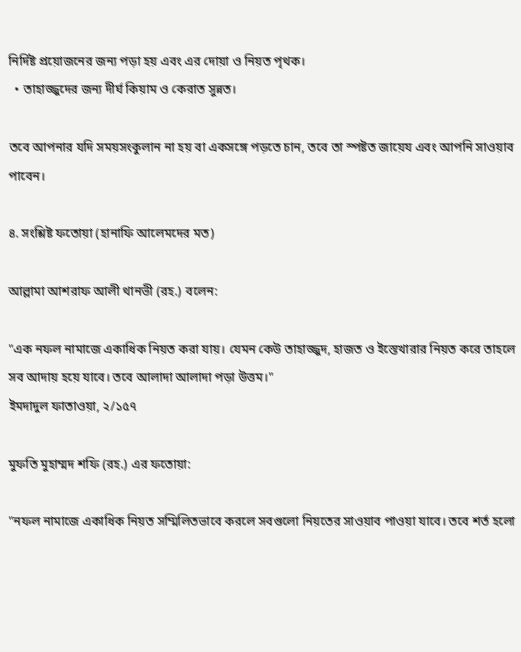নির্দিষ্ট প্রয়োজনের জন্য পড়া হয় এবং এর দোয়া ও নিয়ত পৃথক।
  • তাহাজ্জুদের জন্য দীর্ঘ কিয়াম ও কেরাত সুন্নত।

তবে আপনার যদি সময়সংকুলান না হয় বা একসঙ্গে পড়তে চান, তবে তা স্পষ্টত জায়েয এবং আপনি সাওয়াব পাবেন।

৪. সংশ্লিষ্ট ফতোয়া (হানাফি আলেমদের মত)

আল্লামা আশরাফ আলী থানভী (রহ.) বলেন:

"এক নফল নামাজে একাধিক নিয়ত করা যায়। যেমন কেউ তাহাজ্জুদ, হাজত ও ইস্তেখারার নিয়ত করে তাহলে সব আদায় হয়ে যাবে। তবে আলাদা আলাদা পড়া উত্তম।"
ইমদাদুল ফাতাওয়া, ২/১৫৭

মুফতি মুহাম্মদ শফি (রহ.) এর ফতোয়া:

"নফল নামাজে একাধিক নিয়ত সম্মিলিতভাবে করলে সবগুলো নিয়তের সাওয়াব পাওয়া যাবে। তবে শর্ত হলো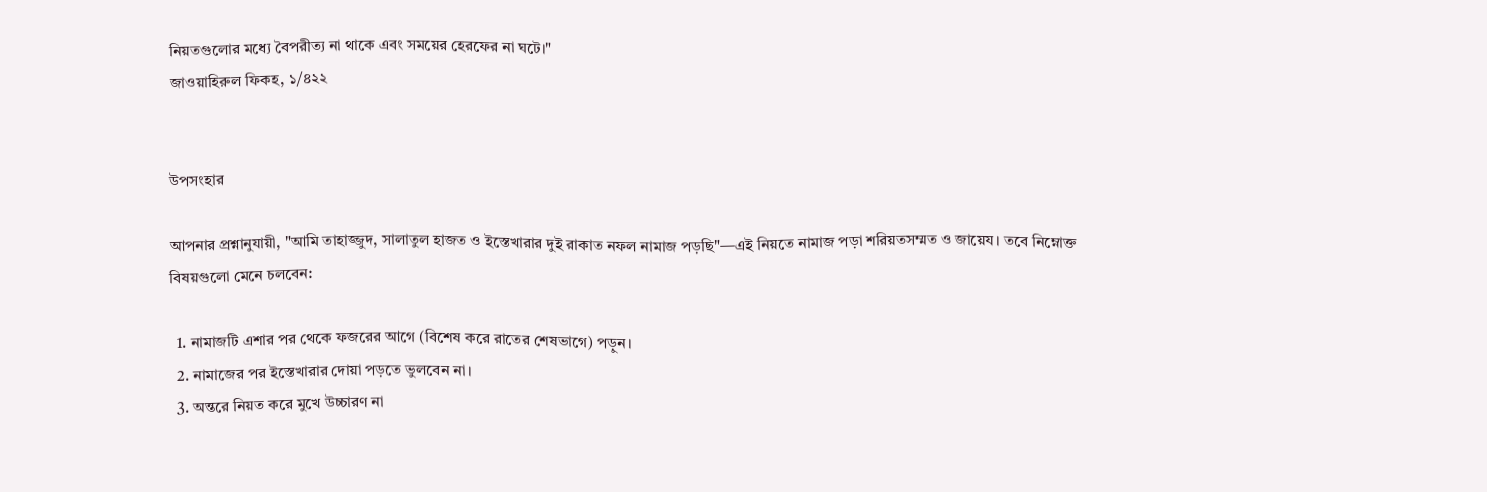নিয়তগুলোর মধ্যে বৈপরীত্য না থাকে এবং সময়ের হেরফের না ঘটে।"
জাওয়াহিরুল ফিকহ, ১/৪২২


উপসংহার

আপনার প্রশ্নানুযায়ী, "আমি তাহাজ্জুদ, সালাতুল হাজত ও ইস্তেখারার দুই রাকাত নফল নামাজ পড়ছি"—এই নিয়তে নামাজ পড়া শরিয়তসম্মত ও জায়েয। তবে নিম্নোক্ত বিষয়গুলো মেনে চলবেন:

  1. নামাজটি এশার পর থেকে ফজরের আগে (বিশেষ করে রাতের শেষভাগে) পড়ুন।
  2. নামাজের পর ইস্তেখারার দোয়া পড়তে ভুলবেন না।
  3. অন্তরে নিয়ত করে মুখে উচ্চারণ না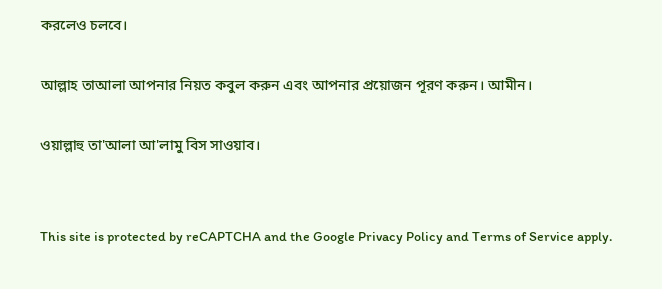করলেও চলবে।

আল্লাহ তাআলা আপনার নিয়ত কবুল করুন এবং আপনার প্রয়োজন পূরণ করুন। আমীন।

ওয়াল্লাহু তা'আলা আ'লামু বিস সাওয়াব।


This site is protected by reCAPTCHA and the Google Privacy Policy and Terms of Service apply.